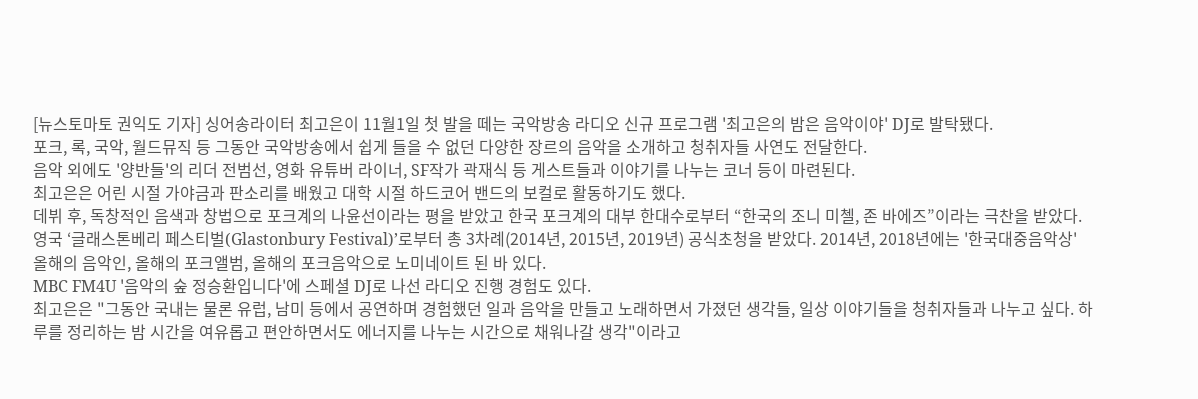[뉴스토마토 권익도 기자] 싱어송라이터 최고은이 11월1일 첫 발을 떼는 국악방송 라디오 신규 프로그램 '최고은의 밤은 음악이야' DJ로 발탁됐다.
포크, 록, 국악, 월드뮤직 등 그동안 국악방송에서 쉽게 들을 수 없던 다양한 장르의 음악을 소개하고 청취자들 사연도 전달한다.
음악 외에도 '양반들'의 리더 전범선, 영화 유튜버 라이너, SF작가 곽재식 등 게스트들과 이야기를 나누는 코너 등이 마련된다.
최고은은 어린 시절 가야금과 판소리를 배웠고 대학 시절 하드코어 밴드의 보컬로 활동하기도 했다.
데뷔 후, 독창적인 음색과 창법으로 포크계의 나윤선이라는 평을 받았고 한국 포크계의 대부 한대수로부터 “한국의 조니 미첼, 존 바에즈”이라는 극찬을 받았다.
영국 ‘글래스톤베리 페스티벌(Glastonbury Festival)’로부터 총 3차례(2014년, 2015년, 2019년) 공식초청을 받았다. 2014년, 2018년에는 '한국대중음악상' 올해의 음악인, 올해의 포크앨범, 올해의 포크음악으로 노미네이트 된 바 있다.
MBC FM4U '음악의 숲 정승환입니다'에 스페셜 DJ로 나선 라디오 진행 경험도 있다.
최고은은 "그동안 국내는 물론 유럽, 남미 등에서 공연하며 경험했던 일과 음악을 만들고 노래하면서 가졌던 생각들, 일상 이야기들을 청취자들과 나누고 싶다. 하루를 정리하는 밤 시간을 여유롭고 편안하면서도 에너지를 나누는 시간으로 채워나갈 생각"이라고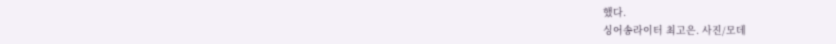했다.
싱어송라이터 최고은. 사진/모데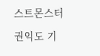스트몬스터
권익도 기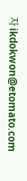자 ikdokwon@etomato.com